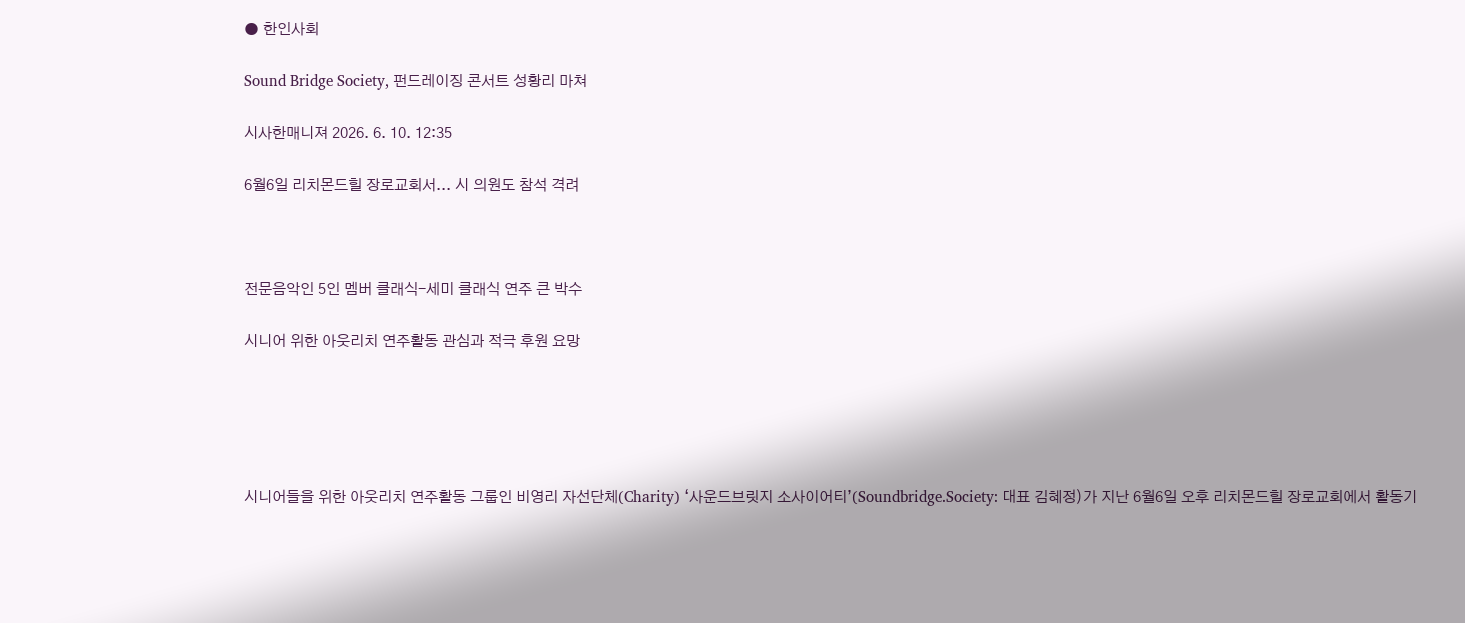● 한인사회

Sound Bridge Society, 펀드레이징 콘서트 성황리 마쳐

시사한매니져 2026. 6. 10. 12:35

6월6일 리치몬드힐 장로교회서... 시 의원도 참석 격려



전문음악인 5인 멤버 클래식-세미 클래식 연주 큰 박수

시니어 위한 아웃리치 연주활동 관심과 적극 후원 요망





시니어들을 위한 아웃리치 연주활동 그룹인 비영리 자선단체(Charity) ‘사운드브릿지 소사이어티’(Soundbridge.Society: 대표 김혜정)가 지난 6월6일 오후 리치몬드힐 장로교회에서 활동기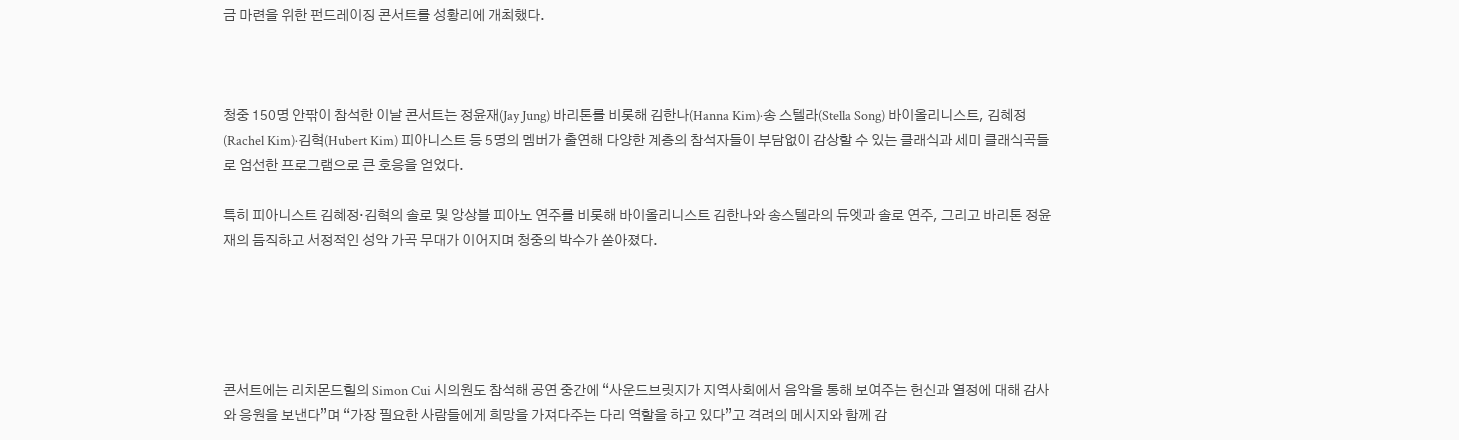금 마련을 위한 펀드레이징 콘서트를 성황리에 개최했다.



청중 150명 안팎이 참석한 이날 콘서트는 정윤재(Jay Jung) 바리톤를 비롯해 김한나(Hanna Kim)·송 스텔라(Stella Song) 바이올리니스트, 김혜정(Rachel Kim)·김혁(Hubert Kim) 피아니스트 등 5명의 멤버가 출연해 다양한 계층의 참석자들이 부담없이 감상할 수 있는 클래식과 세미 클래식곡들로 엄선한 프로그램으로 큰 호응을 얻었다.

특히 피아니스트 김혜정·김혁의 솔로 및 앙상블 피아노 연주를 비롯해 바이올리니스트 김한나와 송스텔라의 듀엣과 솔로 연주, 그리고 바리톤 정윤재의 듬직하고 서정적인 성악 가곡 무대가 이어지며 청중의 박수가 쏟아졌다.





콘서트에는 리치몬드힐의 Simon Cui 시의원도 참석해 공연 중간에 “사운드브릿지가 지역사회에서 음악을 통해 보여주는 헌신과 열정에 대해 감사와 응원을 보낸다”며 “가장 필요한 사람들에게 희망을 가져다주는 다리 역할을 하고 있다”고 격려의 메시지와 함께 감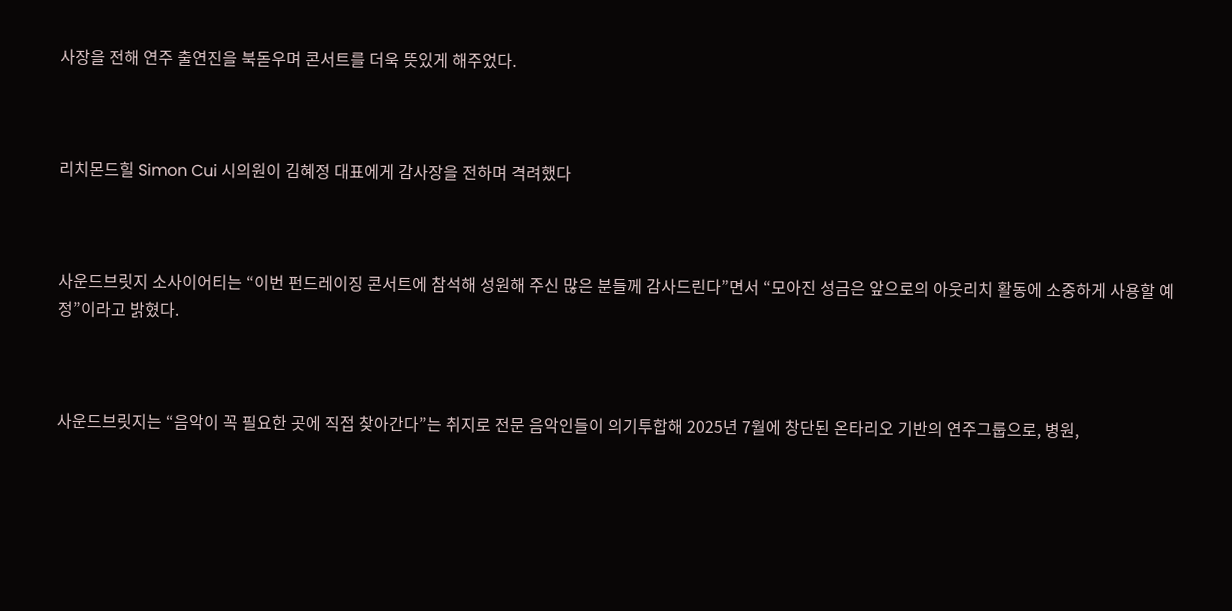사장을 전해 연주 출연진을 북돋우며 콘서트를 더욱 뜻있게 해주었다.



리치몬드힐 Simon Cui 시의원이 김혜정 대표에게 감사장을 전하며 격려했다



사운드브릿지 소사이어티는 “이번 펀드레이징 콘서트에 참석해 성원해 주신 많은 분들께 감사드린다”면서 “모아진 성금은 앞으로의 아웃리치 활동에 소중하게 사용할 예정”이라고 밝혔다.



사운드브릿지는 “음악이 꼭 필요한 곳에 직접 찾아간다”는 취지로 전문 음악인들이 의기투합해 2025년 7월에 창단된 온타리오 기반의 연주그룹으로, 병원,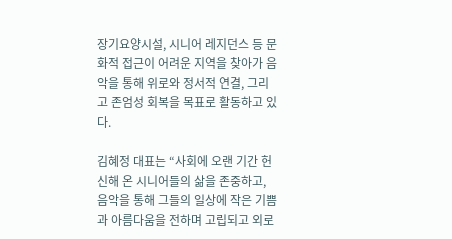장기요양시설, 시니어 레지던스 등 문화적 접근이 어려운 지역을 찾아가 음악을 통해 위로와 정서적 연결, 그리고 존엄성 회복을 목표로 활동하고 있다.

김혜정 대표는 “사회에 오랜 기간 헌신해 온 시니어들의 삶을 존중하고, 음악을 통해 그들의 일상에 작은 기쁨과 아름다움을 전하며 고립되고 외로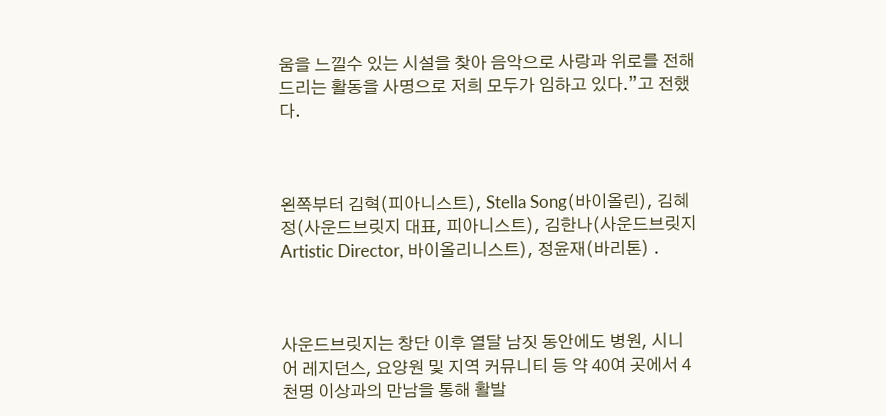움을 느낄수 있는 시설을 찾아 음악으로 사랑과 위로를 전해드리는 활동을 사명으로 저희 모두가 임하고 있다.”고 전했다.



왼쪽부터 김혁(피아니스트), Stella Song(바이올린), 김혜정(사운드브릿지 대표, 피아니스트), 김한나(사운드브릿지 Artistic Director, 바이올리니스트), 정윤재(바리톤) .



사운드브릿지는 창단 이후 열달 남짓 동안에도 병원, 시니어 레지던스, 요양원 및 지역 커뮤니티 등 약 40여 곳에서 4천명 이상과의 만남을 통해 활발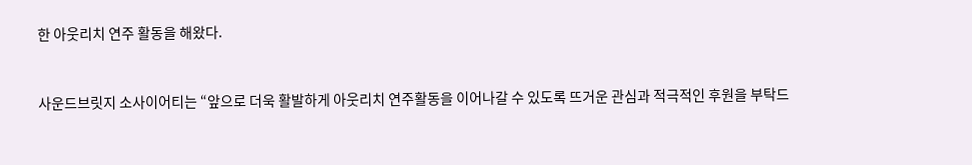한 아웃리치 연주 활동을 해왔다.



사운드브릿지 소사이어티는 “앞으로 더욱 활발하게 아웃리치 연주활동을 이어나갈 수 있도록 뜨거운 관심과 적극적인 후원을 부탁드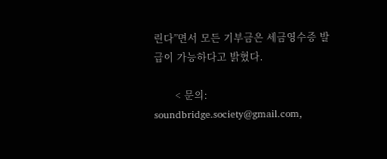린다”면서 모든 기부금은 세금영수증 발급이 가능하다고 밝혔다.

       < 문의: soundbridge.society@gmail.com,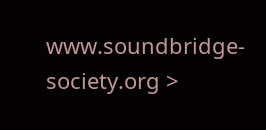www.soundbridge-society.org >